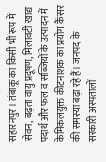सहारनपुर। तंबाकू का किसी भी रूप में सेवन, बढ़ता वायु प्रदूषण, मिलावटी खाद्य पदार्थ और फल व सब्जियों के उत्पादन में केमिकलयुक्त कीटनाशक का प्रयोग कैंसर की समस्या बढ़ा रहे हैं। जनपद के सरकारी अस्पतालों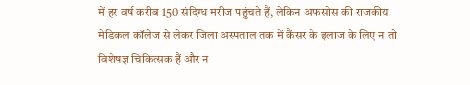में हर वर्ष करीब 150 संदिग्ध मरीज पहुंचते हैं, लेकिन अफसोस की राजकीय मेडिकल कॉलेज से लेकर जिला अस्पताल तक में कैंसर के इलाज के लिए न तो विशेषज्ञ चिकित्सक हैं और न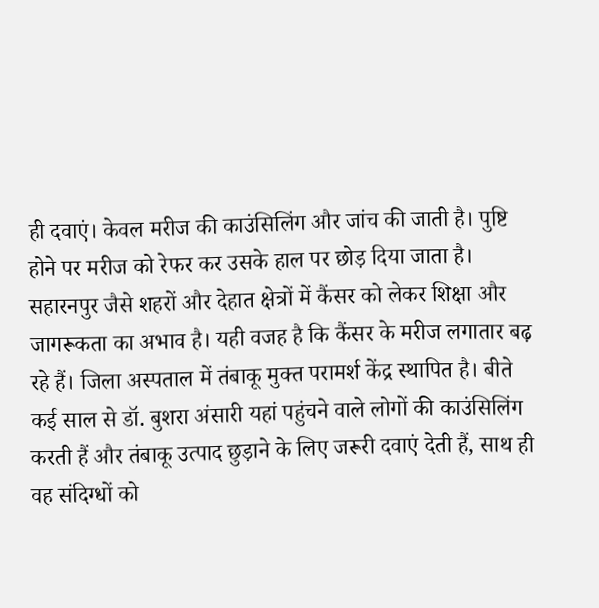ही दवाएं। केवल मरीज की काउंसिलिंग और जांच की जाती है। पुष्टि होने पर मरीज को रेफर कर उसके हाल पर छोड़ दिया जाता है।
सहारनपुर जैसे शहरों और देहात क्षेत्रों में कैंसर को लेकर शिक्षा और जागरूकता का अभाव है। यही वजह है कि कैंसर के मरीज लगातार बढ़ रहे हैं। जिला अस्पताल में तंबाकू मुक्त परामर्श केंद्र स्थापित है। बीते कई साल से डॉ. बुशरा अंसारी यहां पहुंचने वाले लोगों की काउंसिलिंग करती हैं और तंबाकू उत्पाद छुड़ाने के लिए जरूरी दवाएं देती हैं, साथ ही वह संदिग्धों को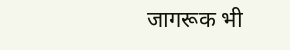जागरूक भी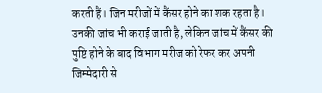करती हैं। जिन मरीजों में कैंसर होने का शक रहता है। उनकी जांच भी कराई जाती है, लेकिन जांच में कैंसर की पुष्टि होने के बाद विभाग मरीज को रेफर कर अपनी जिम्मेदारी से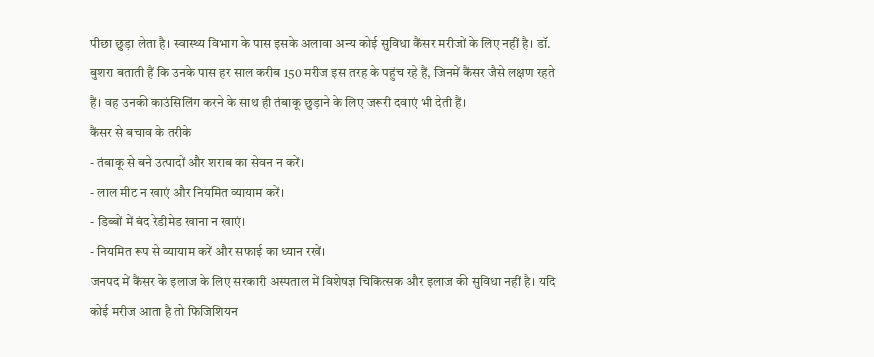पीछा छुड़ा लेता है। स्वास्थ्य विभाग के पास इसके अलावा अन्य कोई सुविधा कैंसर मरीजों के लिए नहीं है। डॉ. बुशरा बताती हैं कि उनके पास हर साल करीब 150 मरीज इस तरह के पहुंच रहे हैं, जिनमें कैंसर जैसे लक्षण रहते हैं। वह उनकी काउंसिलिंग करने के साथ ही तंबाकू छुड़ाने के लिए जरूरी दवाएं भी देती हैं।
कैंसर से बचाव के तरीके
- तंबाकू से बने उत्पादों और शराब का सेवन न करें।
- लाल मीट न खाएं और नियमित व्यायाम करें।
- डिब्बों में बंद रेडीमेड खाना न खाएं।
- नियमित रूप से व्यायाम करें और सफाई का ध्यान रखें।
जनपद में कैंसर के इलाज के लिए सरकारी अस्पताल में विशेषज्ञ चिकित्सक और इलाज की सुविधा नहीं है। यदि कोई मरीज आता है तो फिजिशियन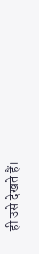ही उसे देखते हैं।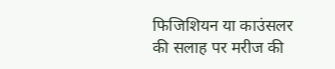फिजिशियन या काउंसलर की सलाह पर मरीज की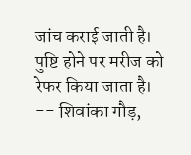जांच कराई जाती है। पुष्टि होने पर मरीज को रेफर किया जाता है।
-- शिवांका गौड़,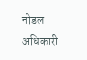नोडल अधिकारी